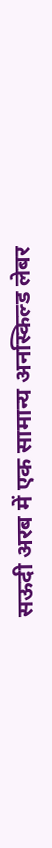सऊदी अरब में एक सामान्य अनस्किल्ड लेबर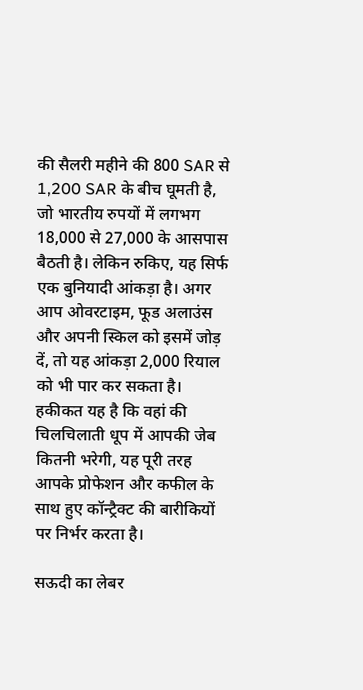की सैलरी महीने की 800 SAR से 1,200 SAR के बीच घूमती है, जो भारतीय रुपयों में लगभग 18,000 से 27,000 के आसपास बैठती है। लेकिन रुकिए, यह सिर्फ एक बुनियादी आंकड़ा है। अगर आप ओवरटाइम, फूड अलाउंस और अपनी स्किल को इसमें जोड़ दें, तो यह आंकड़ा 2,000 रियाल को भी पार कर सकता है। हकीकत यह है कि वहां की चिलचिलाती धूप में आपकी जेब कितनी भरेगी, यह पूरी तरह आपके प्रोफेशन और कफील के साथ हुए कॉन्ट्रैक्ट की बारीकियों पर निर्भर करता है।

सऊदी का लेबर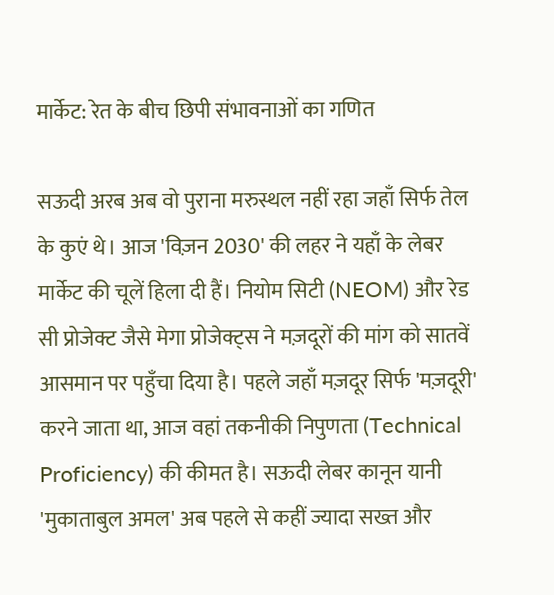मार्केट: रेत के बीच छिपी संभावनाओं का गणित

सऊदी अरब अब वो पुराना मरुस्थल नहीं रहा जहाँ सिर्फ तेल के कुएं थे। आज 'विज़न 2030' की लहर ने यहाँ के लेबर मार्केट की चूलें हिला दी हैं। नियोम सिटी (NEOM) और रेड सी प्रोजेक्ट जैसे मेगा प्रोजेक्ट्स ने मज़दूरों की मांग को सातवें आसमान पर पहुँचा दिया है। पहले जहाँ मज़दूर सिर्फ 'मज़दूरी' करने जाता था, आज वहां तकनीकी निपुणता (Technical Proficiency) की कीमत है। सऊदी लेबर कानून यानी 'मुकाताबुल अमल' अब पहले से कहीं ज्यादा सख्त और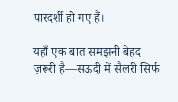पारदर्शी हो गए हैं।

यहाँ एक बात समझनी बेहद ज़रूरी है—सऊदी में सैलरी सिर्फ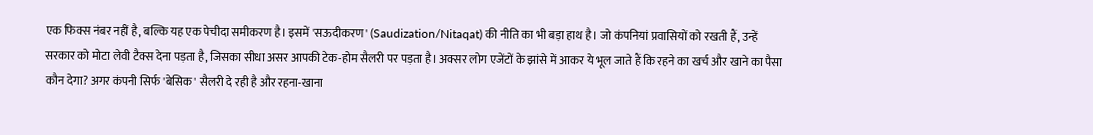एक फिक्स नंबर नहीं है, बल्कि यह एक पेचीदा समीकरण है। इसमें 'सऊदीकरण' (Saudization/Nitaqat) की नीति का भी बड़ा हाथ है। जो कंपनियां प्रवासियों को रखती हैं, उन्हें सरकार को मोटा लेवी टैक्स देना पड़ता है, जिसका सीधा असर आपकी टेक-होम सैलरी पर पड़ता है। अक्सर लोग एजेंटों के झांसे में आकर ये भूल जाते हैं कि रहने का खर्च और खाने का पैसा कौन देगा? अगर कंपनी सिर्फ 'बेसिक' सैलरी दे रही है और रहना-खाना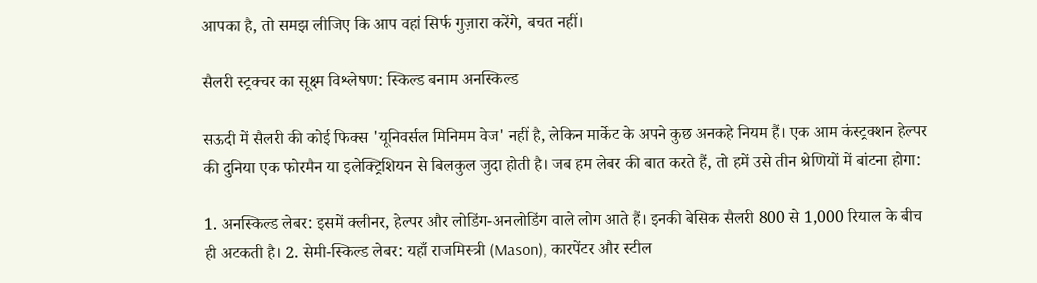आपका है, तो समझ लीजिए कि आप वहां सिर्फ गुज़ारा करेंगे, बचत नहीं।

सैलरी स्ट्रक्चर का सूक्ष्म विश्लेषण: स्किल्ड बनाम अनस्किल्ड

सऊदी में सैलरी की कोई फिक्स 'यूनिवर्सल मिनिमम वेज' नहीं है, लेकिन मार्केट के अपने कुछ अनकहे नियम हैं। एक आम कंस्ट्रक्शन हेल्पर की दुनिया एक फोरमैन या इलेक्ट्रिशियन से बिलकुल जुदा होती है। जब हम लेबर की बात करते हैं, तो हमें उसे तीन श्रेणियों में बांटना होगा:

1. अनस्किल्ड लेबर: इसमें क्लीनर, हेल्पर और लोडिंग-अनलोडिंग वाले लोग आते हैं। इनकी बेसिक सैलरी 800 से 1,000 रियाल के बीच ही अटकती है। 2. सेमी-स्किल्ड लेबर: यहाँ राजमिस्त्री (Mason), कारपेंटर और स्टील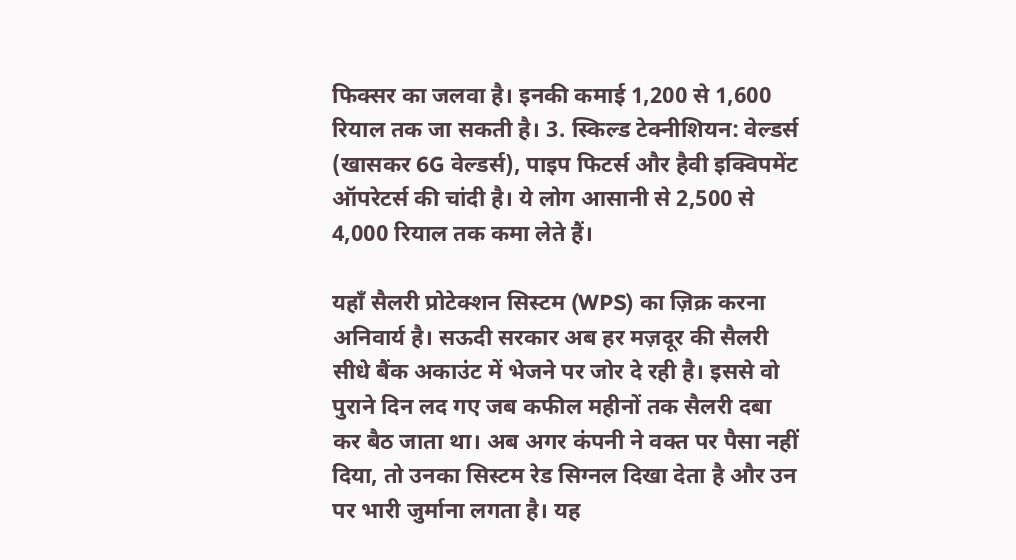फिक्सर का जलवा है। इनकी कमाई 1,200 से 1,600 रियाल तक जा सकती है। 3. स्किल्ड टेक्नीशियन: वेल्डर्स (खासकर 6G वेल्डर्स), पाइप फिटर्स और हैवी इक्विपमेंट ऑपरेटर्स की चांदी है। ये लोग आसानी से 2,500 से 4,000 रियाल तक कमा लेते हैं।

यहाँ सैलरी प्रोटेक्शन सिस्टम (WPS) का ज़िक्र करना अनिवार्य है। सऊदी सरकार अब हर मज़दूर की सैलरी सीधे बैंक अकाउंट में भेजने पर जोर दे रही है। इससे वो पुराने दिन लद गए जब कफील महीनों तक सैलरी दबा कर बैठ जाता था। अब अगर कंपनी ने वक्त पर पैसा नहीं दिया, तो उनका सिस्टम रेड सिग्नल दिखा देता है और उन पर भारी जुर्माना लगता है। यह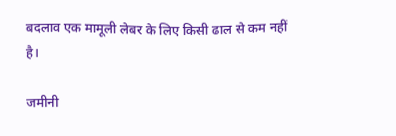बदलाव एक मामूली लेबर के लिए किसी ढाल से कम नहीं है।

जमीनी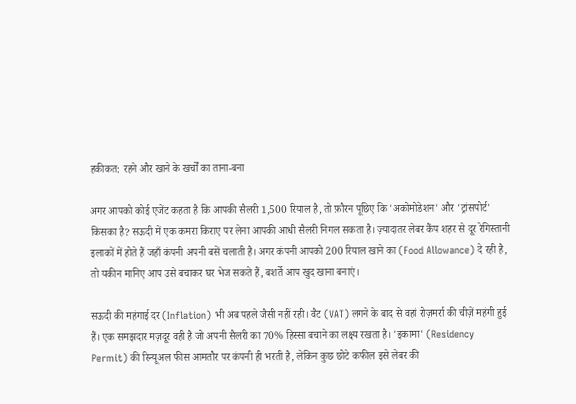हकीकत: रहने और खाने के खर्चों का ताना-बना

अगर आपको कोई एजेंट कहता है कि आपकी सैलरी 1,500 रियाल है, तो फ़ौरन पूछिए कि 'अकोमोडेशन' और 'ट्रांसपोर्ट' किसका है? सऊदी में एक कमरा किराए पर लेना आपकी आधी सैलरी निगल सकता है। ज़्यादातर लेबर कैंप शहर से दूर रेगिस्तानी इलाकों में होते हैं जहाँ कंपनी अपनी बसें चलाती है। अगर कंपनी आपको 200 रियाल खाने का (Food Allowance) दे रही है, तो यकीन मानिए आप उसे बचाकर घर भेज सकते हैं, बशर्ते आप खुद खाना बनाएं।

सऊदी की महंगाई दर (Inflation) भी अब पहले जैसी नहीं रही। वैट (VAT) लगने के बाद से वहां रोज़मर्रा की चीज़ें महंगी हुई हैं। एक समझदार मज़दूर वही है जो अपनी सैलरी का 70% हिस्सा बचाने का लक्ष्य रखता है। 'इकामा' (Residency Permit) की रिन्यूअल फीस आमतौर पर कंपनी ही भरती है, लेकिन कुछ छोटे कफील इसे लेबर की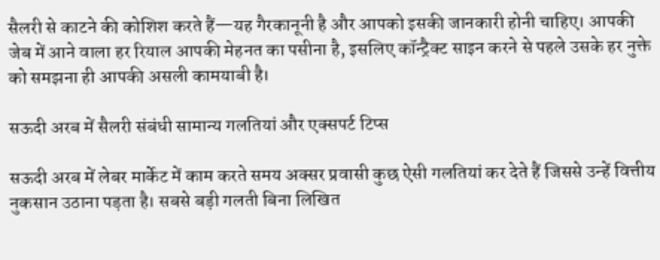सैलरी से काटने की कोशिश करते हैं—यह गैरकानूनी है और आपको इसकी जानकारी होनी चाहिए। आपकी जेब में आने वाला हर रियाल आपकी मेहनत का पसीना है, इसलिए कॉन्ट्रैक्ट साइन करने से पहले उसके हर नुक्ते को समझना ही आपकी असली कामयाबी है।

सऊदी अरब में सैलरी संबंधी सामान्य गलतियां और एक्सपर्ट टिप्स

सऊदी अरब में लेबर मार्केट में काम करते समय अक्सर प्रवासी कुछ ऐसी गलतियां कर देते हैं जिससे उन्हें वित्तीय नुकसान उठाना पड़ता है। सबसे बड़ी गलती बिना लिखित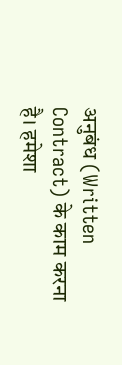अनुबंध (Written Contract) के काम करना है। हमेशा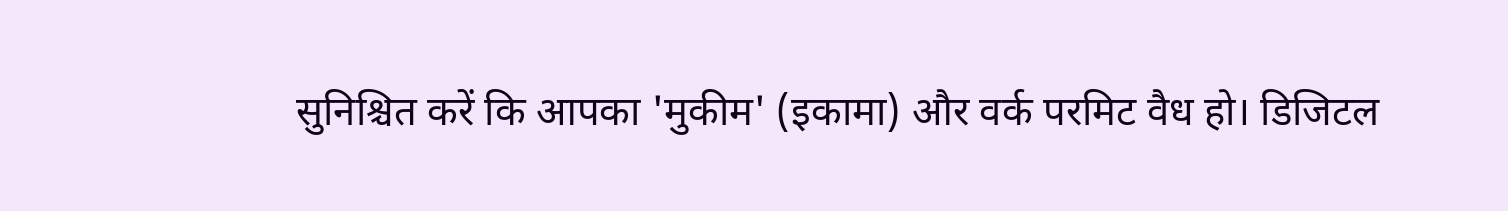सुनिश्चित करें कि आपका 'मुकीम' (इकामा) और वर्क परमिट वैध हो। डिजिटल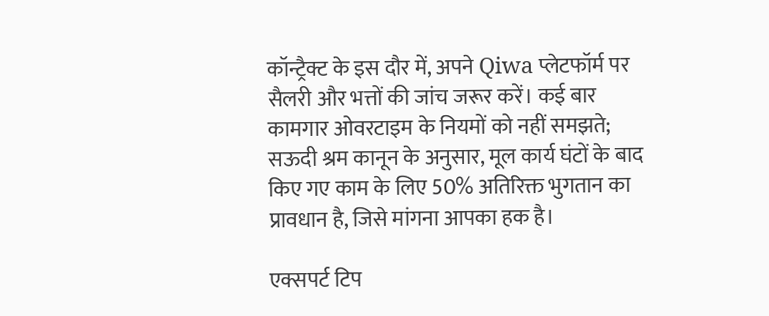कॉन्ट्रैक्ट के इस दौर में, अपने Qiwa प्लेटफॉर्म पर सैलरी और भत्तों की जांच जरूर करें। कई बार कामगार ओवरटाइम के नियमों को नहीं समझते; सऊदी श्रम कानून के अनुसार, मूल कार्य घंटों के बाद किए गए काम के लिए 50% अतिरिक्त भुगतान का प्रावधान है, जिसे मांगना आपका हक है।

एक्सपर्ट टिप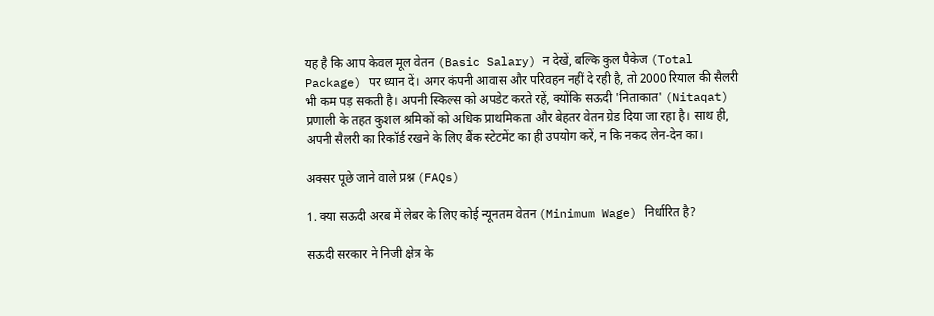यह है कि आप केवल मूल वेतन (Basic Salary) न देखें, बल्कि कुल पैकेज (Total Package) पर ध्यान दें। अगर कंपनी आवास और परिवहन नहीं दे रही है, तो 2000 रियाल की सैलरी भी कम पड़ सकती है। अपनी स्किल्स को अपडेट करते रहें, क्योंकि सऊदी 'निताकात' (Nitaqat) प्रणाली के तहत कुशल श्रमिकों को अधिक प्राथमिकता और बेहतर वेतन ग्रेड दिया जा रहा है। साथ ही, अपनी सैलरी का रिकॉर्ड रखने के लिए बैंक स्टेटमेंट का ही उपयोग करें, न कि नकद लेन-देन का।

अक्सर पूछे जाने वाले प्रश्न (FAQs)

1. क्या सऊदी अरब में लेबर के लिए कोई न्यूनतम वेतन (Minimum Wage) निर्धारित है?

सऊदी सरकार ने निजी क्षेत्र के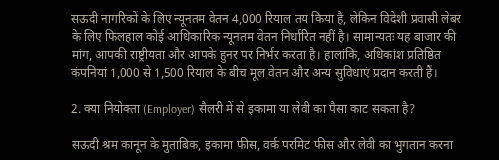सऊदी नागरिकों के लिए न्यूनतम वेतन 4,000 रियाल तय किया है, लेकिन विदेशी प्रवासी लेबर के लिए फिलहाल कोई आधिकारिक न्यूनतम वेतन निर्धारित नहीं है। सामान्यतः यह बाजार की मांग, आपकी राष्ट्रीयता और आपके हुनर पर निर्भर करता है। हालांकि, अधिकांश प्रतिष्ठित कंपनियां 1,000 से 1,500 रियाल के बीच मूल वेतन और अन्य सुविधाएं प्रदान करती हैं।

2. क्या नियोक्ता (Employer) सैलरी में से इकामा या लेवी का पैसा काट सकता है?

सऊदी श्रम कानून के मुताबिक, इकामा फीस, वर्क परमिट फीस और लेवी का भुगतान करना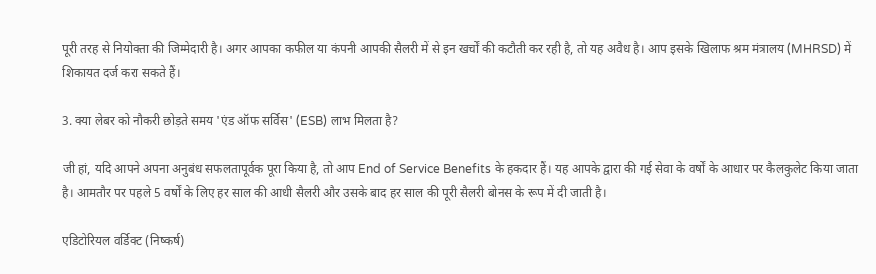पूरी तरह से नियोक्ता की जिम्मेदारी है। अगर आपका कफील या कंपनी आपकी सैलरी में से इन खर्चों की कटौती कर रही है, तो यह अवैध है। आप इसके खिलाफ श्रम मंत्रालय (MHRSD) में शिकायत दर्ज करा सकते हैं।

3. क्या लेबर को नौकरी छोड़ते समय 'एंड ऑफ सर्विस' (ESB) लाभ मिलता है?

जी हां, यदि आपने अपना अनुबंध सफलतापूर्वक पूरा किया है, तो आप End of Service Benefits के हकदार हैं। यह आपके द्वारा की गई सेवा के वर्षों के आधार पर कैलकुलेट किया जाता है। आमतौर पर पहले 5 वर्षों के लिए हर साल की आधी सैलरी और उसके बाद हर साल की पूरी सैलरी बोनस के रूप में दी जाती है।

एडिटोरियल वर्डिक्ट (निष्कर्ष)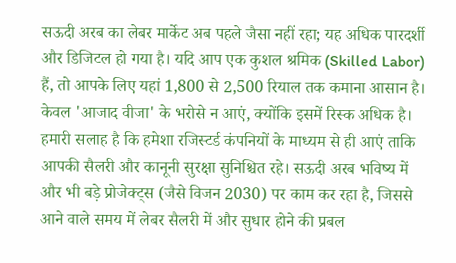सऊदी अरब का लेबर मार्केट अब पहले जैसा नहीं रहा; यह अधिक पारदर्शी और डिजिटल हो गया है। यदि आप एक कुशल श्रमिक (Skilled Labor) हैं, तो आपके लिए यहां 1,800 से 2,500 रियाल तक कमाना आसान है। केवल 'आजाद वीजा' के भरोसे न आएं, क्योंकि इसमें रिस्क अधिक है। हमारी सलाह है कि हमेशा रजिस्टर्ड कंपनियों के माध्यम से ही आएं ताकि आपकी सैलरी और कानूनी सुरक्षा सुनिश्चित रहे। सऊदी अरब भविष्य में और भी बड़े प्रोजेक्ट्स (जैसे विजन 2030) पर काम कर रहा है, जिससे आने वाले समय में लेबर सैलरी में और सुधार होने की प्रबल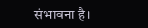संभावना है।